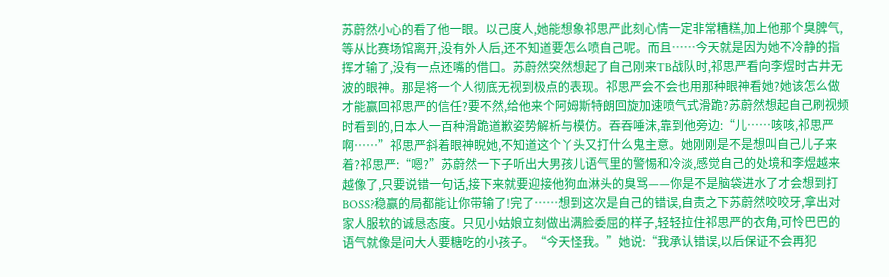苏蔚然小心的看了他一眼。以己度人,她能想象祁思严此刻心情一定非常糟糕,加上他那个臭脾气,等从比赛场馆离开,没有外人后,还不知道要怎么喷自己呢。而且……今天就是因为她不冷静的指挥才输了,没有一点还嘴的借口。苏蔚然突然想起了自己刚来TB战队时,祁思严看向李煜时古井无波的眼神。那是将一个人彻底无视到极点的表现。祁思严会不会也用那种眼神看她?她该怎么做才能赢回祁思严的信任?要不然,给他来个阿姆斯特朗回旋加速喷气式滑跪?苏蔚然想起自己刷视频时看到的,日本人一百种滑跪道歉姿势解析与模仿。吞吞唾沫,靠到他旁边:“儿……咳咳,祁思严啊……”祁思严斜着眼神睨她,不知道这个丫头又打什么鬼主意。她刚刚是不是想叫自己儿子来着?祁思严:“嗯?”苏蔚然一下子听出大男孩儿语气里的警惕和冷淡,感觉自己的处境和李煜越来越像了,只要说错一句话,接下来就要迎接他狗血淋头的臭骂——你是不是脑袋进水了才会想到打BOSS?稳赢的局都能让你带输了!完了……想到这次是自己的错误,自责之下苏蔚然咬咬牙,拿出对家人服软的诚恳态度。只见小姑娘立刻做出满脸委屈的样子,轻轻拉住祁思严的衣角,可怜巴巴的语气就像是问大人要糖吃的小孩子。“今天怪我。”她说:“我承认错误,以后保证不会再犯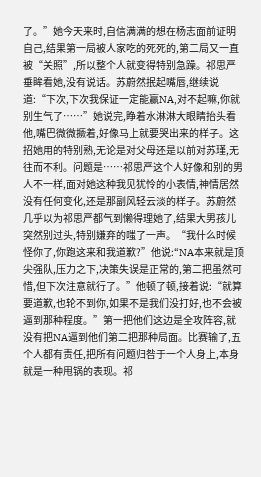了。”她今天来时,自信满满的想在杨志面前证明自己,结果第一局被人家吃的死死的,第二局又一直被“关照”,所以整个人就变得特别急躁。祁思严垂眸看她,没有说话。苏蔚然抿起嘴唇,继续说道:“下次,下次我保证一定能赢NA,对不起嘛,你就别生气了……”她说完,睁着水淋淋大眼睛抬头看他,嘴巴微微撅着,好像马上就要哭出来的样子。这招她用的特别熟,无论是对父母还是以前对苏瑾,无往而不利。问题是……祁思严这个人好像和别的男人不一样,面对她这种我见犹怜的小表情,神情居然没有任何变化,还是那副风轻云淡的样子。苏蔚然几乎以为祁思严都气到懒得理她了,结果大男孩儿突然别过头,特别嫌弃的嗤了一声。“我什么时候怪你了,你跑这来和我道歉?”他说:“NA本来就是顶尖强队,压力之下,决策失误是正常的,第二把虽然可惜,但下次注意就行了。”他顿了顿,接着说:“就算要道歉,也轮不到你,如果不是我们没打好,也不会被逼到那种程度。”第一把他们这边是全攻阵容,就没有把NA逼到他们第二把那种局面。比赛输了,五个人都有责任,把所有问题归咎于一个人身上,本身就是一种甩锅的表现。祁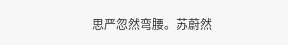思严忽然弯腰。苏蔚然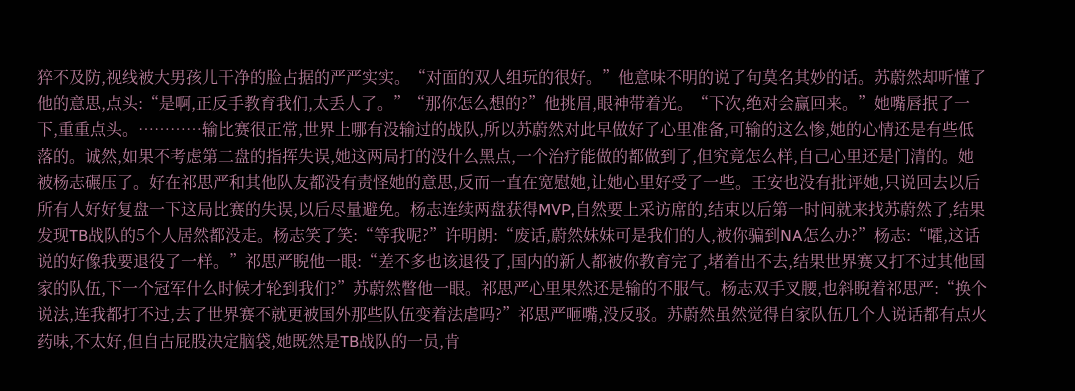猝不及防,视线被大男孩儿干净的脸占据的严严实实。“对面的双人组玩的很好。”他意味不明的说了句莫名其妙的话。苏蔚然却听懂了他的意思,点头:“是啊,正反手教育我们,太丢人了。”“那你怎么想的?”他挑眉,眼神带着光。“下次,绝对会赢回来。”她嘴唇抿了一下,重重点头。…………输比赛很正常,世界上哪有没输过的战队,所以苏蔚然对此早做好了心里准备,可输的这么惨,她的心情还是有些低落的。诚然,如果不考虑第二盘的指挥失误,她这两局打的没什么黑点,一个治疗能做的都做到了,但究竟怎么样,自己心里还是门清的。她被杨志碾压了。好在祁思严和其他队友都没有责怪她的意思,反而一直在宽慰她,让她心里好受了一些。王安也没有批评她,只说回去以后所有人好好复盘一下这局比赛的失误,以后尽量避免。杨志连续两盘获得MVP,自然要上采访席的,结束以后第一时间就来找苏蔚然了,结果发现TB战队的5个人居然都没走。杨志笑了笑:“等我呢?”许明朗:“废话,蔚然妹妹可是我们的人,被你骗到NA怎么办?”杨志:“嚯,这话说的好像我要退役了一样。”祁思严睨他一眼:“差不多也该退役了,国内的新人都被你教育完了,堵着出不去,结果世界赛又打不过其他国家的队伍,下一个冠军什么时候才轮到我们?”苏蔚然瞥他一眼。祁思严心里果然还是输的不服气。杨志双手叉腰,也斜睨着祁思严:“换个说法,连我都打不过,去了世界赛不就更被国外那些队伍变着法虐吗?”祁思严咂嘴,没反驳。苏蔚然虽然觉得自家队伍几个人说话都有点火药味,不太好,但自古屁股决定脑袋,她既然是TB战队的一员,肯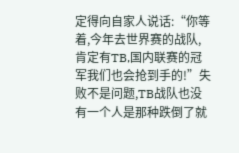定得向自家人说话:“你等着,今年去世界赛的战队,肯定有TB,国内联赛的冠军我们也会抢到手的!”失败不是问题,TB战队也没有一个人是那种跌倒了就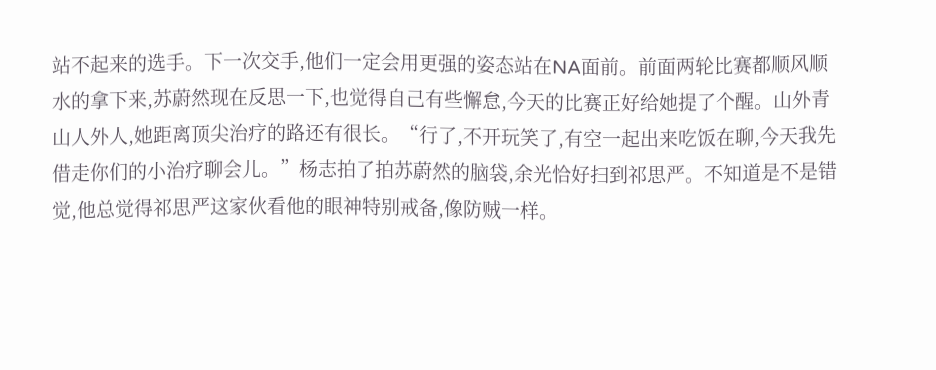站不起来的选手。下一次交手,他们一定会用更强的姿态站在NA面前。前面两轮比赛都顺风顺水的拿下来,苏蔚然现在反思一下,也觉得自己有些懈怠,今天的比赛正好给她提了个醒。山外青山人外人,她距离顶尖治疗的路还有很长。“行了,不开玩笑了,有空一起出来吃饭在聊,今天我先借走你们的小治疗聊会儿。”杨志拍了拍苏蔚然的脑袋,余光恰好扫到祁思严。不知道是不是错觉,他总觉得祁思严这家伙看他的眼神特别戒备,像防贼一样。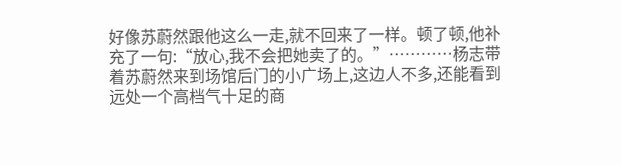好像苏蔚然跟他这么一走,就不回来了一样。顿了顿,他补充了一句:“放心,我不会把她卖了的。”…………杨志带着苏蔚然来到场馆后门的小广场上,这边人不多,还能看到远处一个高档气十足的商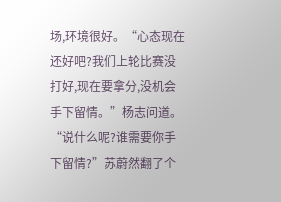场,环境很好。“心态现在还好吧?我们上轮比赛没打好,现在要拿分,没机会手下留情。”杨志问道。“说什么呢?谁需要你手下留情?”苏蔚然翻了个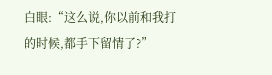白眼:“这么说,你以前和我打的时候,都手下留情了?”